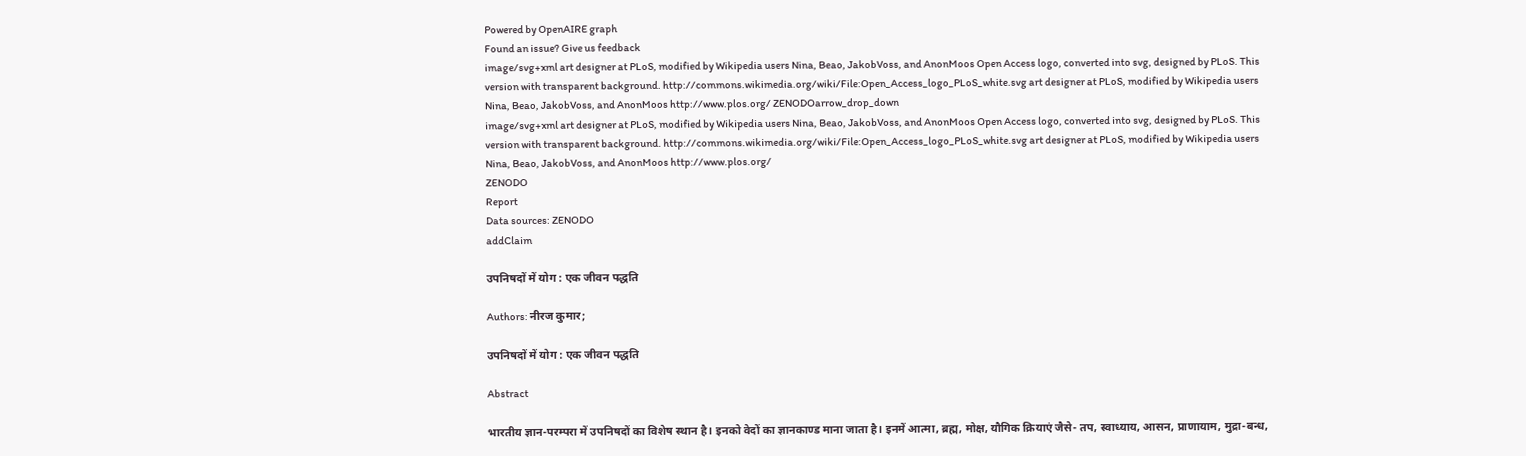Powered by OpenAIRE graph
Found an issue? Give us feedback
image/svg+xml art designer at PLoS, modified by Wikipedia users Nina, Beao, JakobVoss, and AnonMoos Open Access logo, converted into svg, designed by PLoS. This version with transparent background. http://commons.wikimedia.org/wiki/File:Open_Access_logo_PLoS_white.svg art designer at PLoS, modified by Wikipedia users Nina, Beao, JakobVoss, and AnonMoos http://www.plos.org/ ZENODOarrow_drop_down
image/svg+xml art designer at PLoS, modified by Wikipedia users Nina, Beao, JakobVoss, and AnonMoos Open Access logo, converted into svg, designed by PLoS. This version with transparent background. http://commons.wikimedia.org/wiki/File:Open_Access_logo_PLoS_white.svg art designer at PLoS, modified by Wikipedia users Nina, Beao, JakobVoss, and AnonMoos http://www.plos.org/
ZENODO
Report
Data sources: ZENODO
addClaim

उपनिषदों में योग : एक जीवन पद्धति

Authors: नीरज कुमार;

उपनिषदों में योग : एक जीवन पद्धति

Abstract

भारतीय ज्ञान-परम्परा में उपनिषदों का विशेष स्थान है। इनको वेदों का ज्ञानकाण्ड माना जाता है। इनमें आत्मा, ब्रह्म, मोक्ष, यौगिक क्रियाएं जैसे- तप, स्वाध्याय, आसन, प्राणायाम, मुद्रा-बन्ध,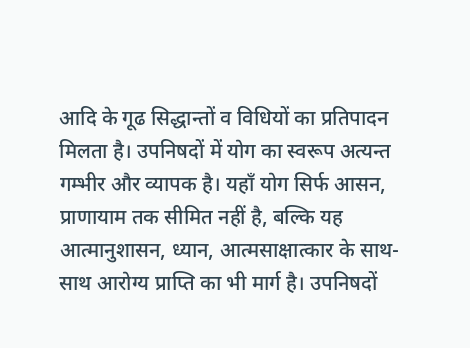आदि के गूढ सिद्धान्तों व विधियों का प्रतिपादन मिलता है। उपनिषदों में योग का स्वरूप अत्यन्त गम्भीर और व्यापक है। यहाँ योग सिर्फ आसन, प्राणायाम तक सीमित नहीं है, बल्कि यह आत्मानुशासन, ध्यान, आत्मसाक्षात्कार के साथ-साथ आरोग्य प्राप्ति का भी मार्ग है। उपनिषदों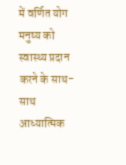में वर्णित योग मनुष्य को स्वास्थ्य प्रदान करने के साथ-साथ आध्यात्मिक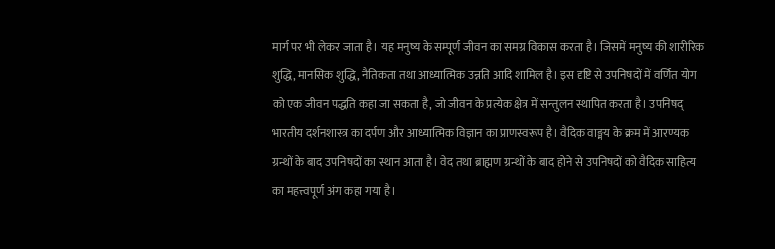मार्ग पर भी लेकर जाता है। यह मनुष्य के सम्पूर्ण जीवन का समग्र विकास करता है। जिसमें मनुष्य की शारीरिक शुद्धि, मानसिक शुद्धि, नैतिकता तथा आध्यात्मिक उन्नति आदि शामिल है। इस दृष्टि से उपनिषदों में वर्णित योग को एक जीवन पद्धति कहा जा सकता है, जो जीवन के प्रत्येक क्षेत्र में सन्तुलन स्थापित करता है। उपनिषद् भारतीय दर्शनशास्त्र का दर्पण और आध्यात्मिक विज्ञान का प्राणस्वरूप है। वैदिक वाङ्मय के क्रम में आरण्यक ग्रन्थों के बाद उपनिषदों का स्थान आता है। वेद तथा ब्राह्मण ग्रन्थों के बाद होने से उपनिषदों को वैदिक साहित्य का महत्त्वपूर्ण अंग कहा गया है।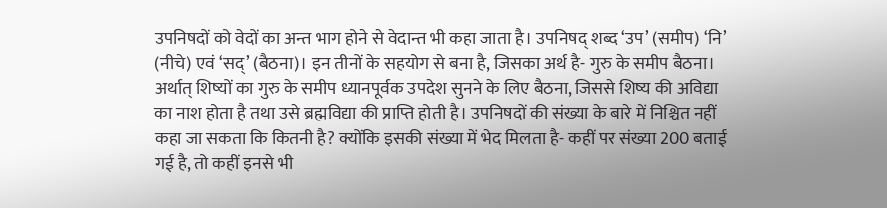उपनिषदों को वेदों का अन्त भाग होने से वेदान्त भी कहा जाता है। उपनिषद् शब्द ‘उप’ (समीप) ‘नि’ (नीचे) एवं ‘सद्’ (बैठना)। इन तीनों के सहयोग से बना है, जिसका अर्थ है- गुरु के समीप बैठना। अर्थात् शिष्यों का गुरु के समीप ध्यानपूर्वक उपदेश सुनने के लिए बैठना, जिससे शिष्य की अविद्या का नाश होता है तथा उसे ब्रह्मविद्या की प्राप्ति होती है। उपनिषदों की संख्या के बारे में निश्चित नहीं कहा जा सकता कि कितनी है? क्योंकि इसकी संख्या में भेद मिलता है- कहीं पर संख्या 200 बताई गई है, तो कहीं इनसे भी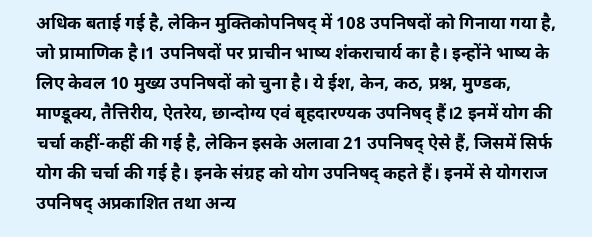अधिक बताई गई है, लेकिन मुक्तिकोपनिषद् में 108 उपनिषदों को गिनाया गया है, जो प्रामाणिक है।1 उपनिषदों पर प्राचीन भाष्य शंकराचार्य का है। इन्होंने भाष्य के लिए केवल 10 मुख्य उपनिषदों को चुना है। ये ईश, केन, कठ, प्रश्न, मुण्डक, माण्डूक्य, तैत्तिरीय, ऐतरेय, छान्दोग्य एवं बृहदारण्यक उपनिषद् हैं।2 इनमें योग की चर्चा कहीं-कहीं की गई है, लेकिन इसके अलावा 21 उपनिषद् ऐसे हैं, जिसमें सिर्फ योग की चर्चा की गई है। इनके संग्रह को योग उपनिषद् कहते हैं। इनमें से योगराज उपनिषद् अप्रकाशित तथा अन्य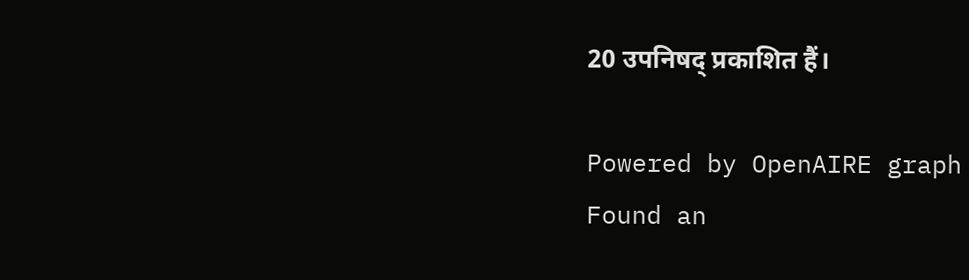20 उपनिषद् प्रकाशित हैं।

Powered by OpenAIRE graph
Found an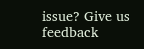issue? Give us feedback